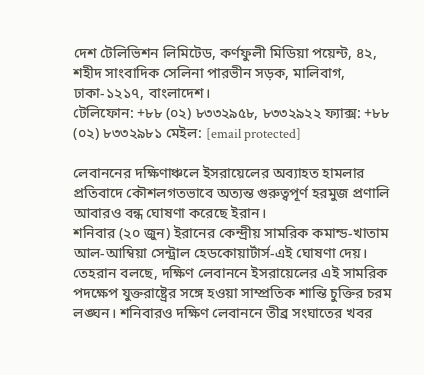দেশ টেলিভিশন লিমিটেড, কর্ণফুলী মিডিয়া পয়েন্ট, ৪২, শহীদ সাংবাদিক সেলিনা পারভীন সড়ক, মালিবাগ, ঢাকা-১২১৭, বাংলাদেশ।
টেলিফোন: +৮৮ (০২) ৮৩৩২৯৫৮, ৮৩৩২৯২২ ফ্যাক্স: +৮৮ (০২) ৮৩৩২৯৮১ মেইল: [email protected]

লেবাননের দক্ষিণাঞ্চলে ইসরায়েলের অব্যাহত হামলার প্রতিবাদে কৌশলগতভাবে অত্যন্ত গুরুত্বপূর্ণ হরমুজ প্রণালি আবারও বন্ধ ঘোষণা করেছে ইরান।
শনিবার (২০ জুন) ইরানের কেন্দ্রীয় সামরিক কমান্ড-খাতাম আল-আম্বিয়া সেন্ট্রাল হেডকোয়ার্টার্স-এই ঘোষণা দেয়।
তেহরান বলছে, দক্ষিণ লেবাননে ইসরায়েলের এই সামরিক পদক্ষেপ যুক্তরাষ্ট্রের সঙ্গে হওয়া সাম্প্রতিক শান্তি চুক্তির চরম লঙ্ঘন। শনিবারও দক্ষিণ লেবাননে তীব্র সংঘাতের খবর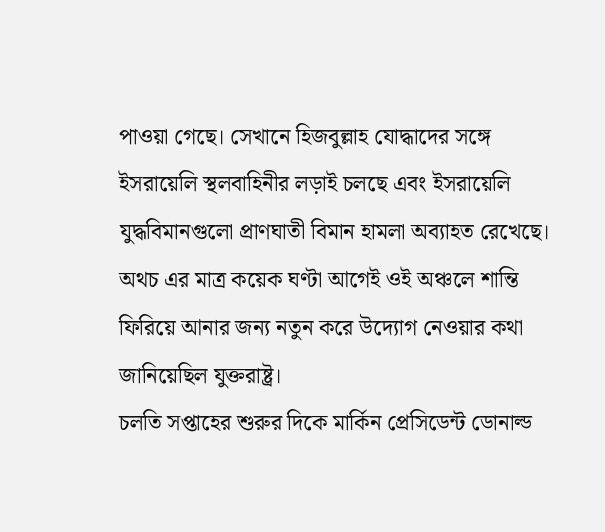পাওয়া গেছে। সেখানে হিজবুল্লাহ যোদ্ধাদের সঙ্গে ইসরায়েলি স্থলবাহিনীর লড়াই চলছে এবং ইসরায়েলি যুদ্ধবিমানগুলো প্রাণঘাতী বিমান হামলা অব্যাহত রেখেছে। অথচ এর মাত্র কয়েক ঘণ্টা আগেই ওই অঞ্চলে শান্তি ফিরিয়ে আনার জন্য নতুন করে উদ্যোগ নেওয়ার কথা জানিয়েছিল যুক্তরাষ্ট্র।
চলতি সপ্তাহের শুরুর দিকে মার্কিন প্রেসিডেন্ট ডোনাল্ড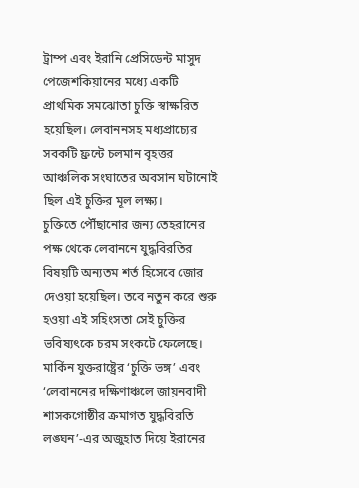ট্রাম্প এবং ইরানি প্রেসিডেন্ট মাসুদ পেজেশকিয়ানের মধ্যে একটি প্রাথমিক সমঝোতা চুক্তি স্বাক্ষরিত হয়েছিল। লেবাননসহ মধ্যপ্রাচ্যের সবকটি ফ্রন্টে চলমান বৃহত্তর আঞ্চলিক সংঘাতের অবসান ঘটানোই ছিল এই চুক্তির মূল লক্ষ্য।
চুক্তিতে পৌঁছানোর জন্য তেহরানের পক্ষ থেকে লেবাননে যুদ্ধবিরতির বিষয়টি অন্যতম শর্ত হিসেবে জোর দেওয়া হয়েছিল। তবে নতুন করে শুরু হওয়া এই সহিংসতা সেই চুক্তির ভবিষ্যৎকে চরম সংকটে ফেলেছে।
মার্কিন যুক্তরাষ্ট্রের ‘চুক্তি ভঙ্গ’ এবং ‘লেবাননের দক্ষিণাঞ্চলে জায়নবাদী শাসকগোষ্ঠীর ক্রমাগত যুদ্ধবিরতি লঙ্ঘন’-এর অজুহাত দিয়ে ইরানের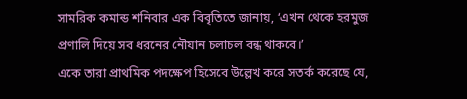সামরিক কমান্ড শনিবার এক বিবৃতিতে জানায়, ‘এখন থেকে হরমুজ প্রণালি দিয়ে সব ধরনের নৌযান চলাচল বন্ধ থাকবে।’
একে তারা প্রাথমিক পদক্ষেপ হিসেবে উল্লেখ করে সতর্ক করেছে যে,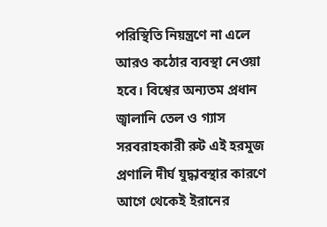পরিস্থিতি নিয়ন্ত্রণে না এলে আরও কঠোর ব্যবস্থা নেওয়া হবে। বিশ্বের অন্যতম প্রধান জ্বালানি তেল ও গ্যাস সরবরাহকারী রুট এই হরমুজ প্রণালি দীর্ঘ যুদ্ধাবস্থার কারণে আগে থেকেই ইরানের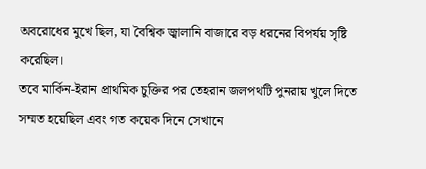অবরোধের মুখে ছিল, যা বৈশ্বিক জ্বালানি বাজারে বড় ধরনের বিপর্যয় সৃষ্টি করেছিল।
তবে মার্কিন-ইরান প্রাথমিক চুক্তির পর তেহরান জলপথটি পুনরায় খুলে দিতে সম্মত হয়েছিল এবং গত কয়েক দিনে সেখানে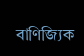বাণিজ্যিক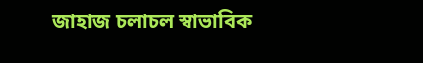জাহাজ চলাচল স্বাভাবিক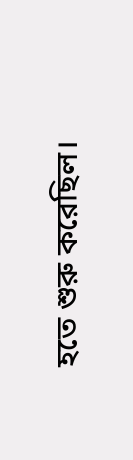হতে শুরু করেছিল।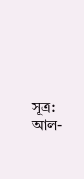সূত্র: আল-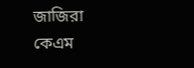জাজিরা
কেএম